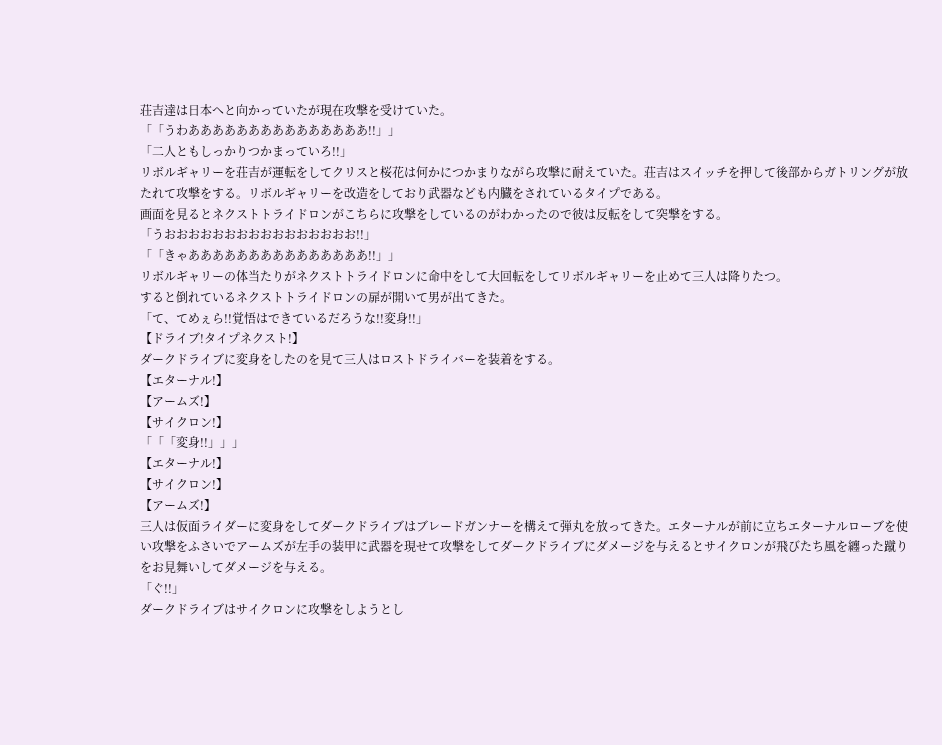荘吉達は日本へと向かっていたが現在攻撃を受けていた。
「「うわあああああああああああああああ!!」」
「二人ともしっかりつかまっていろ!!」
リボルギャリーを荘吉が運転をしてクリスと桜花は何かにつかまりながら攻撃に耐えていた。荘吉はスイッチを押して後部からガトリングが放たれて攻撃をする。リボルギャリーを改造をしており武器なども内臓をされているタイプである。
画面を見るとネクストトライドロンがこちらに攻撃をしているのがわかったので彼は反転をして突撃をする。
「うおおおおおおおおおおおおおおおお!!」
「「きゃあああああああああああああああ!!」」
リボルギャリーの体当たりがネクストトライドロンに命中をして大回転をしてリボルギャリーを止めて三人は降りたつ。
すると倒れているネクストトライドロンの扉が開いて男が出てきた。
「て、てめぇら!!覚悟はできているだろうな!!変身!!」
【ドライブ!タイプネクスト!】
ダークドライブに変身をしたのを見て三人はロストドライバーを装着をする。
【エターナル!】
【アームズ!】
【サイクロン!】
「「「変身!!」」」
【エターナル!】
【サイクロン!】
【アームズ!】
三人は仮面ライダーに変身をしてダークドライブはブレードガンナーを構えて弾丸を放ってきた。エターナルが前に立ちエターナルローブを使い攻撃をふさいでアームズが左手の装甲に武器を現せて攻撃をしてダークドライブにダメージを与えるとサイクロンが飛びたち風を纏った蹴りをお見舞いしてダメージを与える。
「ぐ!!」
ダークドライブはサイクロンに攻撃をしようとし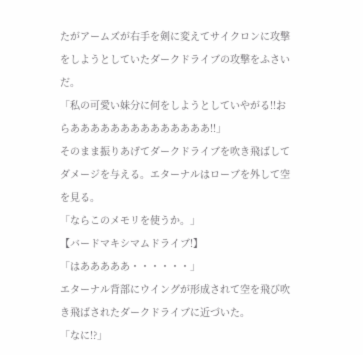たがアームズが右手を剣に変えてサイクロンに攻撃をしようとしていたダークドライブの攻撃をふさいだ。
「私の可愛い妹分に何をしようとしていやがる!!おらああああああああああああああ!!」
そのまま振りあげてダークドライブを吹き飛ばしてダメージを与える。エターナルはローブを外して空を見る。
「ならこのメモリを使うか。」
【バードマキシマムドライブ!】
「はあああああ・・・・・・」
エターナル背部にウイングが形成されて空を飛び吹き飛ばされたダークドライブに近づいた。
「なに!?」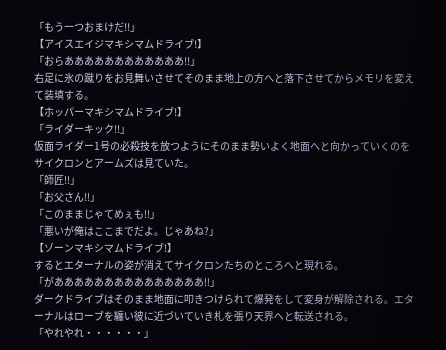「もう一つおまけだ!!」
【アイスエイジマキシマムドライブ!】
「おらああああああああああああ!!」
右足に氷の蹴りをお見舞いさせてそのまま地上の方へと落下させてからメモリを変えて装填する。
【ホッパーマキシマムドライブ!】
「ライダーキック!!」
仮面ライダー1号の必殺技を放つようにそのまま勢いよく地面へと向かっていくのをサイクロンとアームズは見ていた。
「師匠!!」
「お父さん!!」
「このままじゃてめぇも!!」
「悪いが俺はここまでだよ。じゃあね?」
【ゾーンマキシマムドライブ!】
するとエターナルの姿が消えてサイクロンたちのところへと現れる。
「があああああああああああああああ!!」
ダークドライブはそのまま地面に叩きつけられて爆発をして変身が解除される。エターナルはローブを纏い彼に近づいていき札を張り天界へと転送される。
「やれやれ・・・・・・」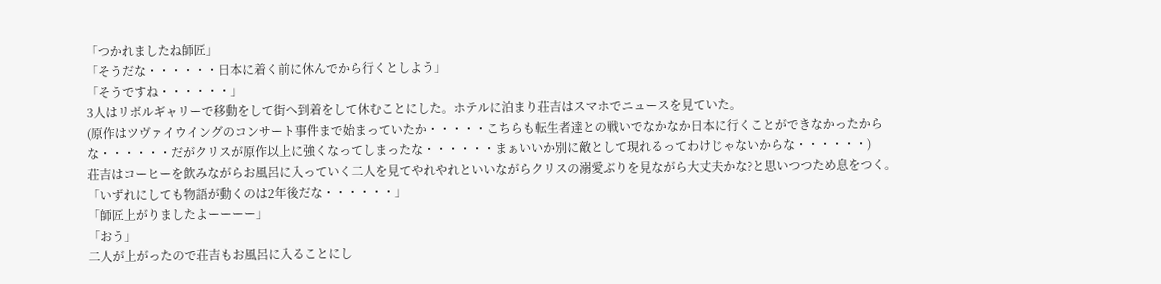「つかれましたね師匠」
「そうだな・・・・・・日本に着く前に休んでから行くとしよう」
「そうですね・・・・・・」
3人はリボルギャリーで移動をして街へ到着をして休むことにした。ホテルに泊まり荘吉はスマホでニュースを見ていた。
(原作はツヴァイウイングのコンサート事件まで始まっていたか・・・・・こちらも転生者達との戦いでなかなか日本に行くことができなかったからな・・・・・・だがクリスが原作以上に強くなってしまったな・・・・・・まぁいいか別に敵として現れるってわけじゃないからな・・・・・・)
荘吉はコーヒーを飲みながらお風呂に入っていく二人を見てやれやれといいながらクリスの溺愛ぶりを見ながら大丈夫かな?と思いつつため息をつく。
「いずれにしても物語が動くのは2年後だな・・・・・・」
「師匠上がりましたよーーーー」
「おう」
二人が上がったので荘吉もお風呂に入ることにし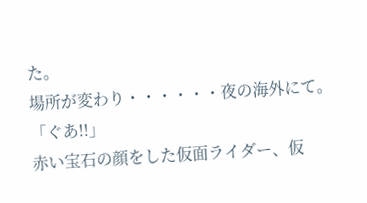た。
場所が変わり・・・・・・夜の海外にて。
「ぐあ!!」
赤い宝石の顔をした仮面ライダー、仮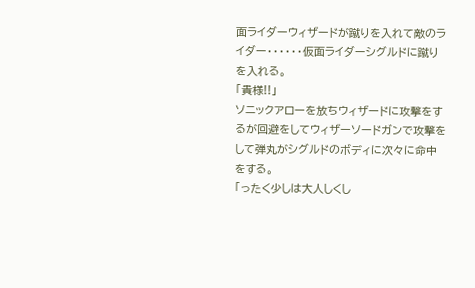面ライダーウィザードが蹴りを入れて敵のライダー・・・・・・仮面ライダーシグルドに蹴りを入れる。
「貴様!!」
ソニックアローを放ちウィザードに攻撃をするが回避をしてウィザーソードガンで攻撃をして弾丸がシグルドのボディに次々に命中をする。
「ったく少しは大人しくし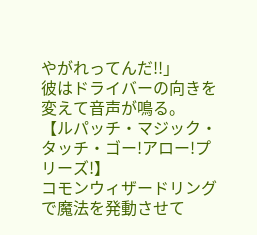やがれってんだ!!」
彼はドライバーの向きを変えて音声が鳴る。
【ルパッチ・マジック・タッチ・ゴー!アロー!プリーズ!】
コモンウィザードリングで魔法を発動させて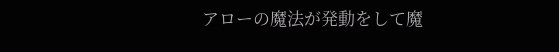アローの魔法が発動をして魔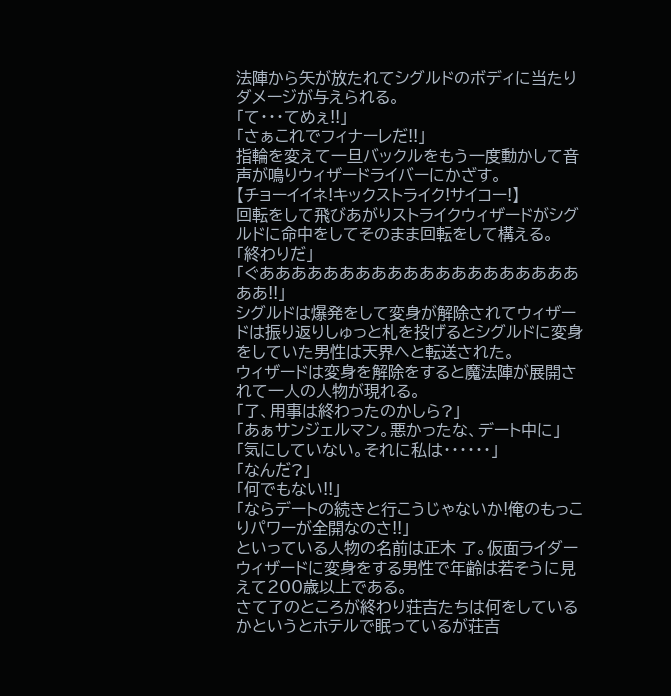法陣から矢が放たれてシグルドのボディに当たりダメージが与えられる。
「て・・・てめぇ!!」
「さぁこれでフィナーレだ!!」
指輪を変えて一旦バックルをもう一度動かして音声が鳴りウィザードライバーにかざす。
【チョーイイネ!キックストライク!サイコー!】
回転をして飛びあがりストライクウィザードがシグルドに命中をしてそのまま回転をして構える。
「終わりだ」
「ぐああああああああああああああああああああああ!!」
シグルドは爆発をして変身が解除されてウィザードは振り返りしゅっと札を投げるとシグルドに変身をしていた男性は天界へと転送された。
ウィザードは変身を解除をすると魔法陣が展開されて一人の人物が現れる。
「了、用事は終わったのかしら?」
「あぁサンジェルマン。悪かったな、デート中に」
「気にしていない。それに私は・・・・・・」
「なんだ?」
「何でもない!!」
「ならデートの続きと行こうじゃないか!俺のもっこりパワーが全開なのさ!!」
といっている人物の名前は正木 了。仮面ライダーウィザードに変身をする男性で年齢は若そうに見えて200歳以上である。
さて了のところが終わり荘吉たちは何をしているかというとホテルで眠っているが荘吉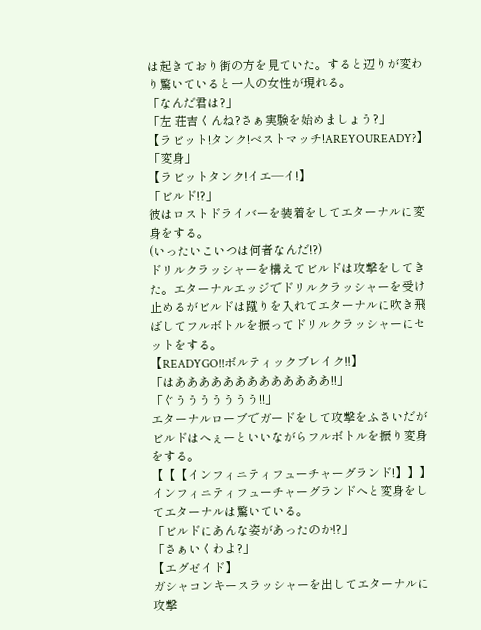は起きており街の方を見ていた。すると辺りが変わり驚いていると一人の女性が現れる。
「なんだ君は?」
「左 荘吉くんね?さぁ実験を始めましょう?」
【ラビット!タンク!ベストマッチ!AREYOUREADY?】
「変身」
【ラビットタンク!イエ―イ!】
「ビルド!?」
彼はロストドライバーを装着をしてエターナルに変身をする。
(いったいこいつは何者なんだ!?)
ドリルクラッシャーを構えてビルドは攻撃をしてきた。エターナルエッジでドリルクラッシャーを受け止めるがビルドは蹴りを入れてエターナルに吹き飛ばしてフルボトルを振ってドリルクラッシャーにセットをする。
【READYGO!!ボルティックブレイク!!】
「はあああああああああああああ!!」
「ぐううううううう!!」
エターナルローブでガードをして攻撃をふさいだがビルドはへぇーといいながらフルボトルを振り変身をする。
【【【インフィニティフューチャーグランド!】】】
インフィニティフューチャーグランドへと変身をしてエターナルは驚いている。
「ビルドにあんな姿があったのか!?」
「さぁいくわよ?」
【エグゼイド】
ガシャコンキースラッシャーを出してエターナルに攻撃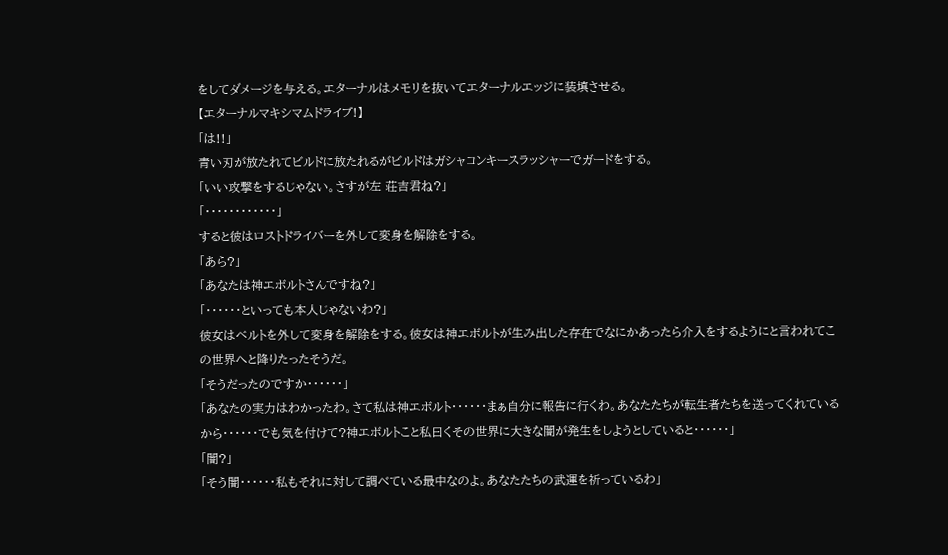をしてダメージを与える。エターナルはメモリを抜いてエターナルエッジに装填させる。
【エターナルマキシマムドライブ!】
「は!!」
青い刃が放たれてビルドに放たれるがビルドはガシャコンキースラッシャーでガードをする。
「いい攻撃をするじゃない。さすが左 荘吉君ね?」
「・・・・・・・・・・・・」
すると彼はロストドライバーを外して変身を解除をする。
「あら?」
「あなたは神エボルトさんですね?」
「・・・・・・といっても本人じゃないわ?」
彼女はベルトを外して変身を解除をする。彼女は神エボルトが生み出した存在でなにかあったら介入をするようにと言われてこの世界へと降りたったそうだ。
「そうだったのですか・・・・・・」
「あなたの実力はわかったわ。さて私は神エボルト・・・・・・まぁ自分に報告に行くわ。あなたたちが転生者たちを送ってくれているから・・・・・・でも気を付けて?神エボルトこと私曰くその世界に大きな闇が発生をしようとしていると・・・・・・」
「闇?」
「そう闇・・・・・・私もそれに対して調べている最中なのよ。あなたたちの武運を祈っているわ」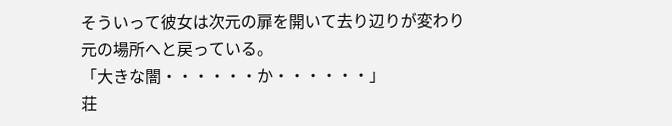そういって彼女は次元の扉を開いて去り辺りが変わり元の場所へと戻っている。
「大きな闇・・・・・・か・・・・・・」
荘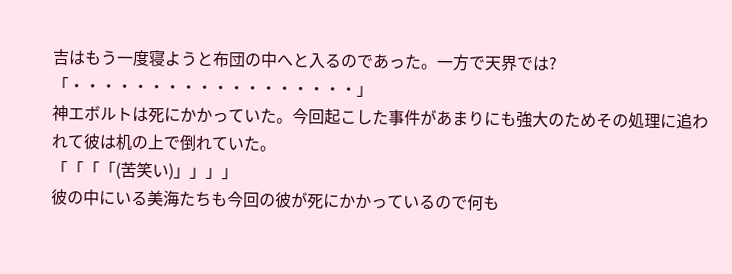吉はもう一度寝ようと布団の中へと入るのであった。一方で天界では?
「・・・・・・・・・・・・・・・・・・」
神エボルトは死にかかっていた。今回起こした事件があまりにも強大のためその処理に追われて彼は机の上で倒れていた。
「「「「(苦笑い)」」」」
彼の中にいる美海たちも今回の彼が死にかかっているので何も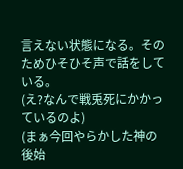言えない状態になる。そのためひそひそ声で話をしている。
(え?なんで戦兎死にかかっているのよ)
(まぁ今回やらかした神の後始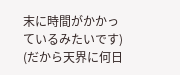末に時間がかかっているみたいです)
(だから天界に何日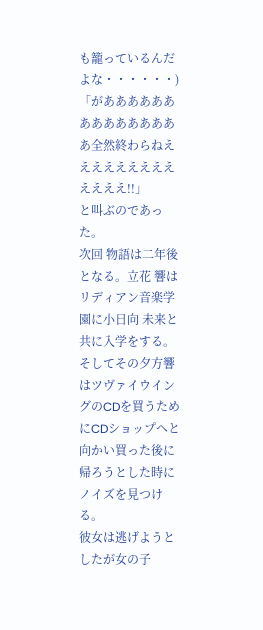も籠っているんだよな・・・・・・)
「があああああああああああああああ全然終わらねえええええええええええええ!!」
と叫ぶのであった。
次回 物語は二年後となる。立花 響はリディアン音楽学園に小日向 未来と共に入学をする。
そしてその夕方響はツヴァイウイングのCDを買うためにCDショップへと向かい買った後に帰ろうとした時にノイズを見つける。
彼女は逃げようとしたが女の子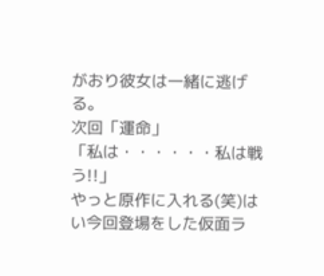がおり彼女は一緒に逃げる。
次回「運命」
「私は・・・・・・私は戦う!!」
やっと原作に入れる(笑)はい今回登場をした仮面ラ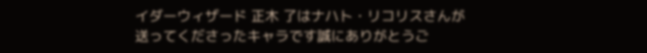イダーウィザード 正木 了はナハト・リコリスさんが送ってくださったキャラです誠にありがとうご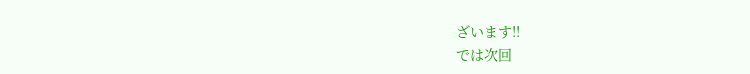ざいます!!
では次回